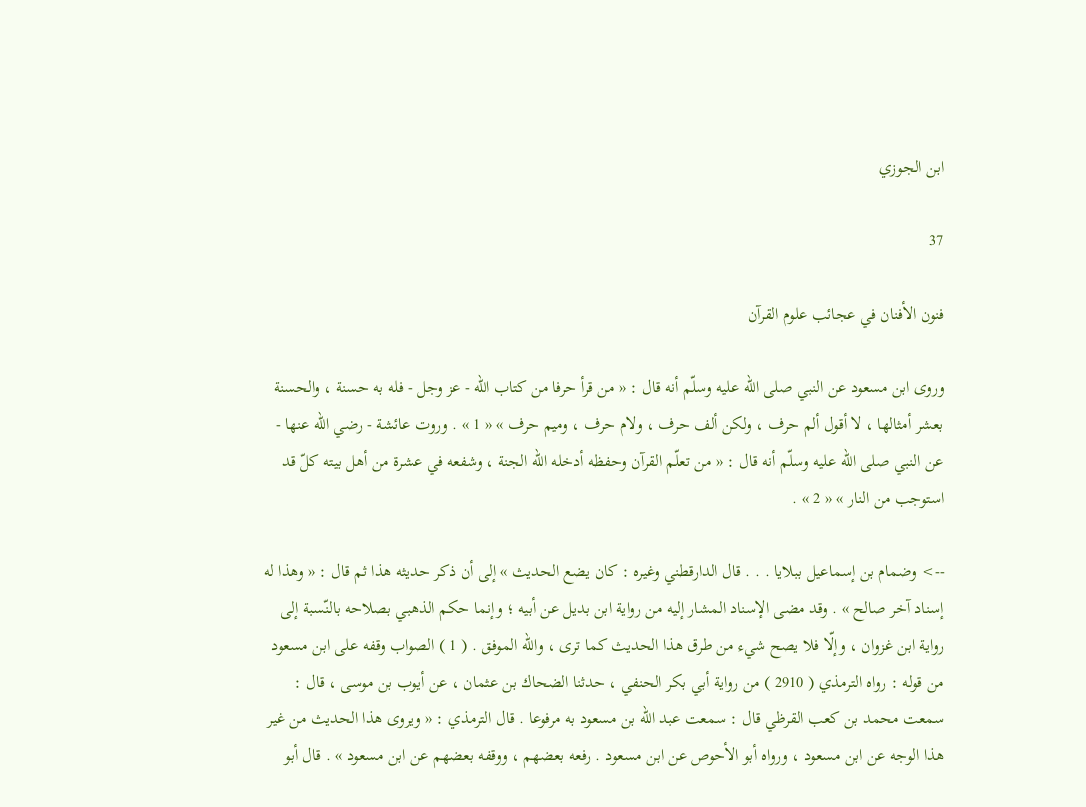ابن الجوزي

37

فنون الأفنان في عجائب علوم القرآن

وروى ابن مسعود عن النبي صلى اللّه عليه وسلّم أنه قال : « من قرأ حرفا من كتاب اللّه - عز وجل - فله به حسنة ، والحسنة بعشر أمثالها ، لا أقول ألم حرف ، ولكن ألف حرف ، ولام حرف ، وميم حرف » « 1 » . وروت عائشة - رضي اللّه عنها - عن النبي صلى اللّه عليه وسلّم أنه قال : « من تعلّم القرآن وحفظه أدخله اللّه الجنة ، وشفعه في عشرة من أهل بيته كلّ قد استوجب من النار » « 2 » .

--> وضمام بن إسماعيل ببلايا . . . قال الدارقطني وغيره : كان يضع الحديث » إلى أن ذكر حديثه هذا ثم قال : « وهذا له إسناد آخر صالح » . وقد مضى الإسناد المشار إليه من رواية ابن بديل عن أبيه ؛ وإنما حكم الذهبي بصلاحه بالنّسبة إلى رواية ابن غزوان ، وإلّا فلا يصح شيء من طرق هذا الحديث كما ترى ، واللّه الموفق . ( 1 ) الصواب وقفه على ابن مسعود من قوله : رواه الترمذي ( 2910 ) من رواية أبي بكر الحنفي ، حدثنا الضحاك بن عثمان ، عن أيوب بن موسى ، قال : سمعت محمد بن كعب القرظي قال : سمعت عبد اللّه بن مسعود به مرفوعا . قال الترمذي : « ويروى هذا الحديث من غير هذا الوجه عن ابن مسعود ، ورواه أبو الأحوص عن ابن مسعود . رفعه بعضهم ، ووقفه بعضهم عن ابن مسعود » . قال أبو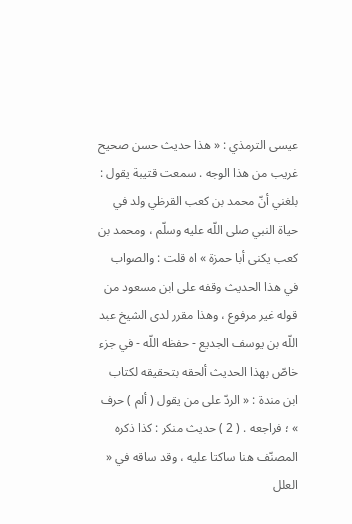عيسى الترمذي : « هذا حديث حسن صحيح غريب من هذا الوجه . سمعت قتيبة يقول : بلغني أنّ محمد بن كعب القرظي ولد في حياة النبي صلى اللّه عليه وسلّم ، ومحمد بن كعب يكنى أبا حمزة » اه قلت : والصواب في هذا الحديث وقفه على ابن مسعود من قوله غير مرفوع ، وهذا مقرر لدى الشيخ عبد اللّه بن يوسف الجديع - حفظه اللّه - في جزء خاصّ بهذا الحديث ألحقه بتحقيقه لكتاب ابن مندة : « الردّ على من يقول ( ألم ) حرف » ؛ فراجعه . ( 2 ) حديث منكر : كذا ذكره المصنّف هنا ساكتا عليه ، وقد ساقه في « العلل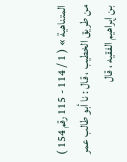المتناهية » ( 1 / 114 - 115 رقم 154 ) من طريق الخطيب ، قال : نا أبو طالب عمر بن إبراهيم الفقيه ، قال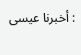: أخبرنا عيسى